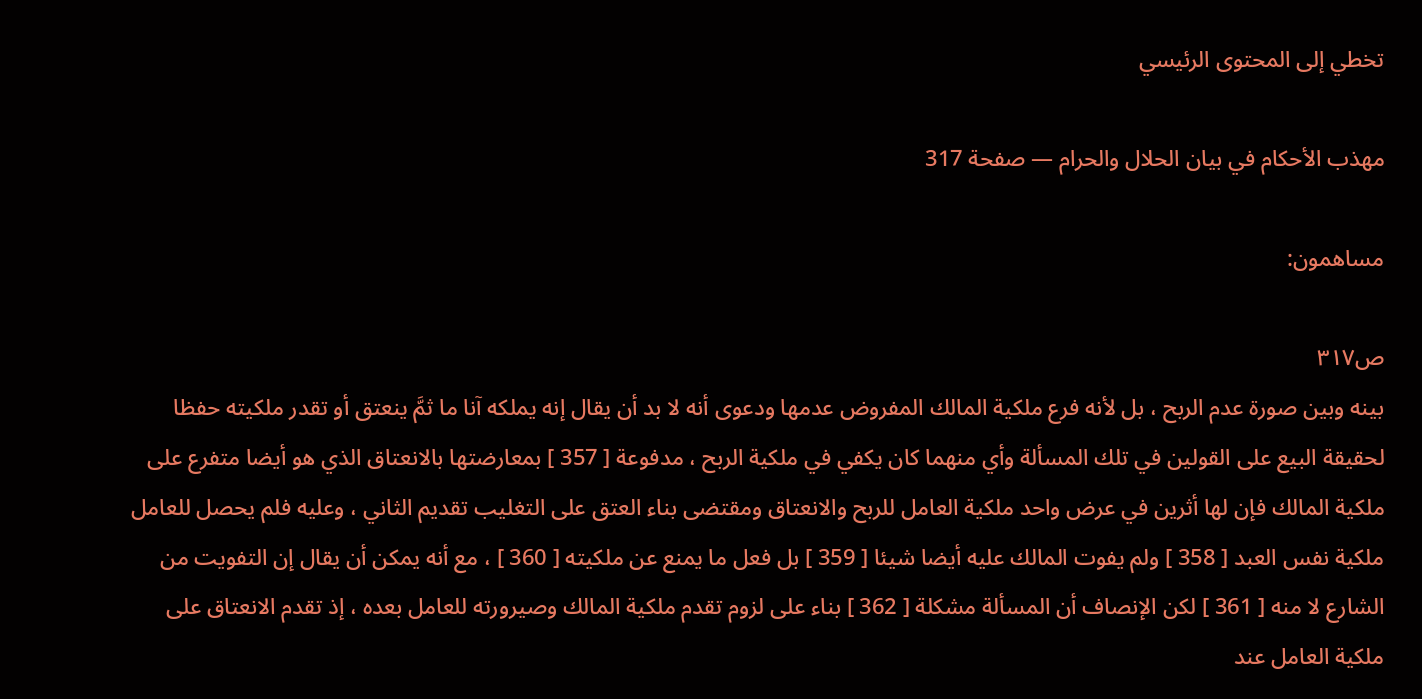تخطي إلى المحتوى الرئيسي

مهذب الأحكام في بيان الحلال والحرام — صفحة 317

مساهمون:

ص٣١٧
بينه وبين صورة عدم الربح ، بل لأنه فرع ملكية المالك المفروض عدمها ودعوى أنه لا بد أن يقال إنه يملكه آنا ما ثمَّ ينعتق أو تقدر ملكيته حفظا لحقيقة البيع على القولين في تلك المسألة وأي منهما كان يكفي في ملكية الربح ، مدفوعة [ 357 ] بمعارضتها بالانعتاق الذي هو أيضا متفرع على ملكية المالك فإن لها أثرين في عرض واحد ملكية العامل للربح والانعتاق ومقتضى بناء العتق على التغليب تقديم الثاني ، وعليه فلم يحصل للعامل ملكية نفس العبد [ 358 ] ولم يفوت المالك عليه أيضا شيئا [ 359 ] بل فعل ما يمنع عن ملكيته [ 360 ] ، مع أنه يمكن أن يقال إن التفويت من الشارع لا منه [ 361 ] لكن الإنصاف أن المسألة مشكلة [ 362 ] بناء على لزوم تقدم ملكية المالك وصيرورته للعامل بعده ، إذ تقدم الانعتاق على ملكية العامل عند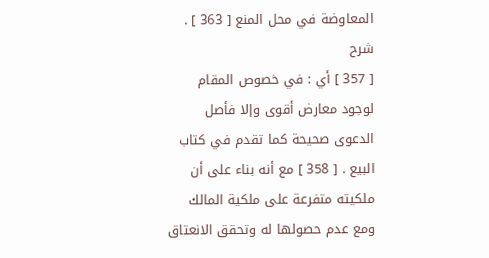المعاوضة في محل المنع [ 363 ] .
شرح
[ 357 ] أي : في خصوص المقام لوجود معارض أقوى وإلا فأصل الدعوى صحيحة كما تقدم في كتاب البيع . [ 358 ] مع أنه بناء على أن ملكيته متفرعة على ملكية المالك ومع عدم حصولها له وتحقق الانعتاق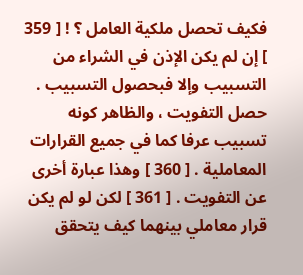فكيف تحصل ملكية العامل ؟ ! [ 359 ] إن لم يكن الإذن في الشراء من التسبيب وإلا فبحصول التسبيب . حصل التفويت ، والظاهر كونه تسبيب عرفا كما في جميع القرارات المعاملية . [ 360 ] وهذا عبارة أخرى عن التفويت . [ 361 ] لكن لو لم يكن قرار معاملي بينهما كيف يتحقق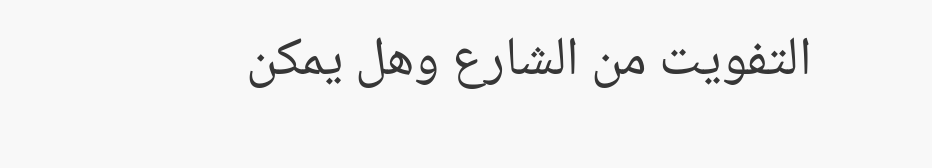التفويت من الشارع وهل يمكن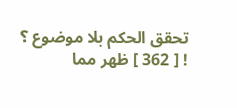تحقق الحكم بلا موضوع ؟ ! [ 362 ] ظهر مما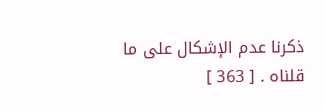ذكرنا عدم الإشكال على ما قلناه . [ 363 ]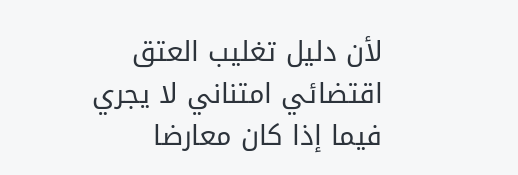لأن دليل تغليب العتق اقتضائي امتناني لا يجري فيما إذا كان معارضا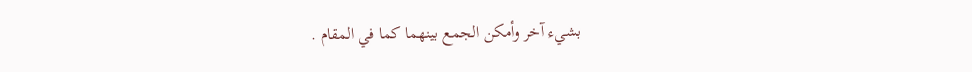بشيء آخر وأمكن الجمع بينهما كما في المقام .